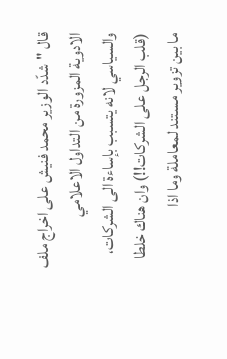قال "شدّد الوزير محمد فنيش على اخراج ملف الادوية المزورة من التداول الاعلامي والسياسي لانه يتسبب بإساءة الى الشركات، (قلب الرجل على الشركات!!) وان هناك خلطا ما بين تزوير مستند لمعاملة وما اذا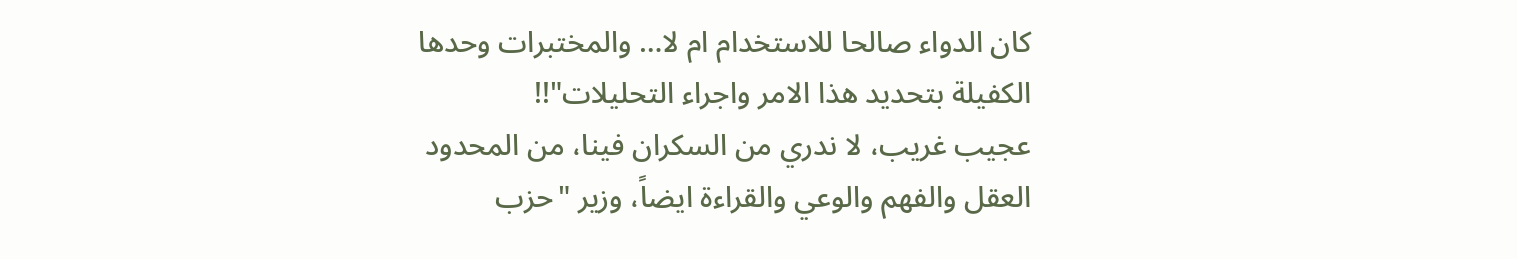كان الدواء صالحا للاستخدام ام لا… والمختبرات وحدها الكفيلة بتحديد هذا الامر واجراء التحليلات"!!
عجيب غريب، لا ندري من السكران فينا، من المحدود العقل والفهم والوعي والقراءة ايضاً، وزير "حزب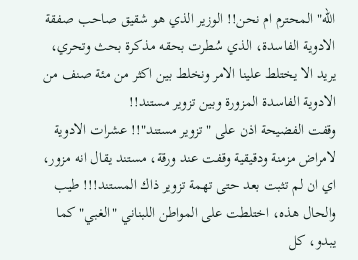الله" المحترم ام نحن!! الوزير الذي هو شقيق صاحب صفقة الادوية الفاسدة، الذي سُطرت بحقه مذكرة بحث وتحري، يريد الا يختلط علينا الامر ونخلط بين اكثر من مئة صنف من الادوية الفاسدة المزورة وبين تزوير مستند!!
وقفت الفضيحة اذن على "تزوير مستند"!! عشرات الادوية لامراض مزمنة ودقيقية وقفت عند ورقة، مستند يقال انه مزور، اي ان لم تثبت بعد حتى تهمة تزوير ذاك المستند!!! طيب والحال هذه، اختلطت على المواطن اللبناني "الغبي" كما يبدو، كل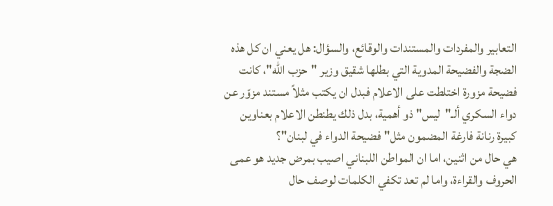التعابير والمفردات والمستندات والوقائع، والسؤال: هل يعني ان كل هذه الضجة والفضيحة المدوية التي بطلها شقيق وزير "حزب الله"، كانت فضيحة مزورة اختلطت على الاعلام فبدل ان يكتب مثلاً مستند مزوّر عن دواء السكري ألـ"ليس" ذو أهمية، بدل ذلك يطنطن الاعلام بعناوين كبيرة رنانة فارغة المضمون مثل" فضيحة الدواء في لبنان"؟
هي حال من اثنين، اما ان المواطن اللبناني اصيب بمرض جديد هو عمى الحروف والقراءة، واما لم تعد تكفي الكلمات لوصف حال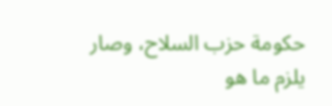حكومة حزب السلاح، وصار يلزم ما هو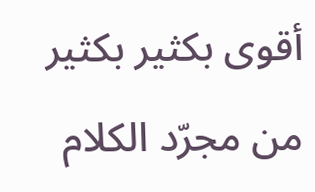أقوى بكثير بكثير من مجرّد الكلام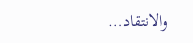والانتقاد…